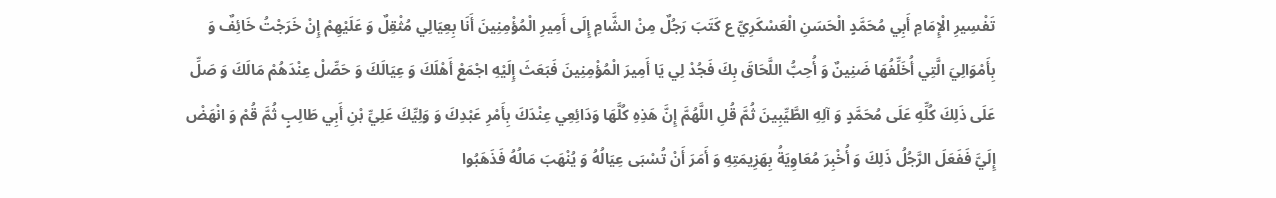تَفْسِيرِ الْإِمَامِ أَبِي مُحَمَّدٍ الْحَسَنِ الْعَسْكَرِيِّ ع كَتَبَ رَجُلٌ مِنْ الشَّامِ إِلَى أَمِيرِ الْمُؤْمِنِينَ أَنَا بِعِيَالِي مُثْقِلٌ وَ عَلَيْهِمْ إِنْ خَرَجْتُ خَائِفٌ وَ بِأَمْوَالِيَ الَّتِي أُخَلِّفُهَا ضَنِينٌ وَ أُحِبُّ اللَّحَاقَ بِكَ فَجُدْ لِي يَا أَمِيرَ الْمُؤْمِنِينَ فَبَعَثَ إِلَيْهِ اجْمَعْ أَهْلَكَ وَ عِيَالَكَ وَ حَصِّلْ عِنْدَهُمْ مَالَكَ وَ صَلِّ عَلَى ذَلِكَ كُلِّهِ عَلَى مُحَمَّدٍ وَ آلِهِ الطَّيِّبِينَ ثُمَّ قُلِ اللَّهُمَّ إِنَّ هَذِهِ كُلَّهَا وَدَائِعِي عِنْدَكَ بِأَمْرِ عَبْدِكَ وَ وَلِيِّكَ عَلِيِّ بْنِ أَبِي طَالِبٍ ثُمَّ قُمْ وَ انْهَضْ إِلَيَّ فَفَعَلَ الرَّجُلُ ذَلِكَ وَ أُخْبِرَ مُعَاوِيَةُ بِهَزِيمَتِهِ وَ أَمَرَ أَنْ تُسْبَى عِيَالُهُ وَ يُنْهَبَ مَالُهُ فَذَهَبُوا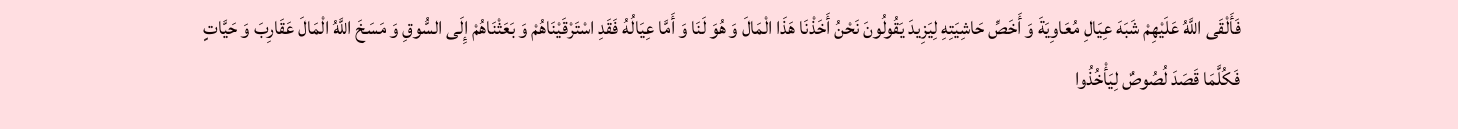فَأَلْقَى اللَّهُ عَلَيْهِمْ شَبَهَ عِيَالِ مُعَاوِيَةَ وَ أَخَصِّ حَاشِيَتِهِ لِيَزِيدَ يَقُولُونَ نَحْنُ أَخَذْنَا هَذَا الْمَالَ وَ هُوَ لَنَا وَ أَمَّا عِيَالُهُ فَقَدِ اسْتَرْقَيْنَاهُمْ وَ بَعَثْنَاهُمْ إِلَى السُّوقِ وَ مَسَخَ اللَّهُ الْمَالَ عَقَارِبَ وَ حَيَّاتٍ فَكُلَّمَا قَصَدَ لُصُوصٌ لِيَأْخُذُوا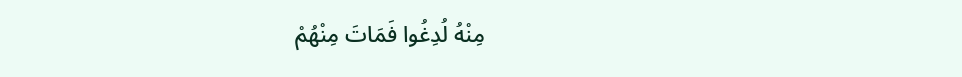مِنْهُ لُدِغُوا فَمَاتَ مِنْهُمْ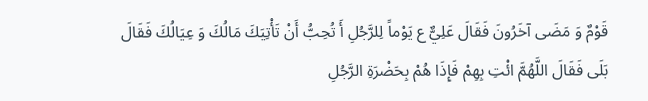قَوْمٌ وَ مَضَى آخَرُونَ فَقَالَ عَلِيٌّ ع يَوْماً لِلرَّجُلِ أَ تُحِبُّ أَنْ تَأْتِيَكَ مَالُكَ وَ عِيَالُكَ فَقَالَ بَلَى فَقَالَ اللَّهُمَّ ائْتِ بِهِمْ فَإِذَا هُمْ بِحَضْرَةِ الرَّجُلِ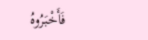فَأَخْبَرُوهُ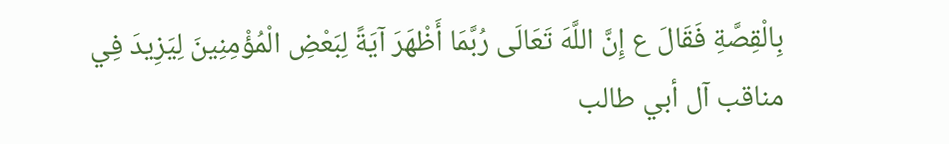بِالْقِصَّةِ فَقَالَ ع إِنَّ اللَّهَ تَعَالَى رُبَّمَا أَظْهَرَ آيَةً لِبَعْضِ الْمُؤْمِنِينَ لِيَزِيدَ فِي
مناقب آل أبي طالب